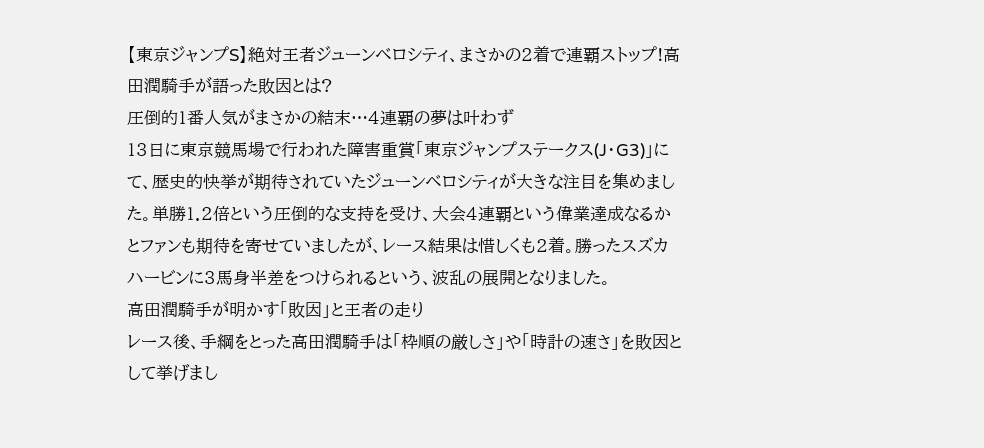【東京ジャンプS】絶対王者ジューンベロシティ、まさかの2着で連覇ストップ!高田潤騎手が語った敗因とは?
圧倒的1番人気がまさかの結末…4連覇の夢は叶わず
13日に東京競馬場で行われた障害重賞「東京ジャンプステークス(J・G3)」にて、歴史的快挙が期待されていたジューンベロシティが大きな注目を集めました。単勝1.2倍という圧倒的な支持を受け、大会4連覇という偉業達成なるかとファンも期待を寄せていましたが、レース結果は惜しくも2着。勝ったスズカハービンに3馬身半差をつけられるという、波乱の展開となりました。
高田潤騎手が明かす「敗因」と王者の走り
レース後、手綱をとった高田潤騎手は「枠順の厳しさ」や「時計の速さ」を敗因として挙げまし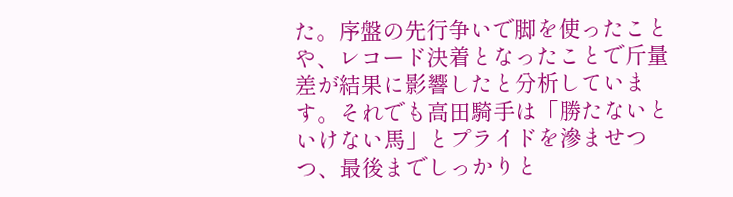た。序盤の先行争いで脚を使ったことや、レコード決着となったことで斤量差が結果に影響したと分析しています。それでも高田騎手は「勝たないといけない馬」とプライドを滲ませつつ、最後までしっかりと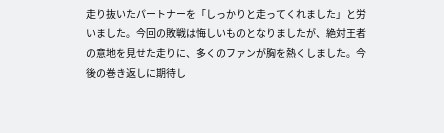走り抜いたパートナーを「しっかりと走ってくれました」と労いました。今回の敗戦は悔しいものとなりましたが、絶対王者の意地を見せた走りに、多くのファンが胸を熱くしました。今後の巻き返しに期待し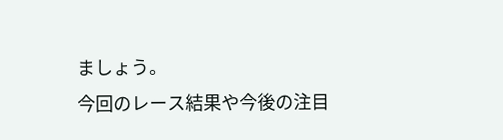ましょう。
今回のレース結果や今後の注目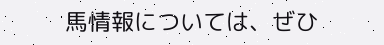馬情報については、ぜひ